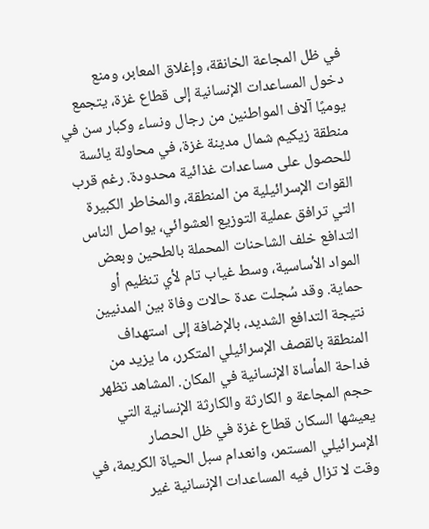في ظل المجاعة الخانقة، وإغلاق المعابر، ومنع دخول المساعدات الإنسانية إلى قطاع غزة، يتجمع يوميًا آلاف المواطنين من رجال ونساء وكبار سن في منطقة زيكيم شمال مدينة غزة، في محاولة يائسة للحصول على مساعدات غذائية محدودة. رغم قرب القوات الإسرائيلية من المنطقة، والمخاطر الكبيرة التي ترافق عملية التوزيع العشوائي، يواصل الناس التدافع خلف الشاحنات المحملة بالطحين وبعض المواد الأساسية، وسط غياب تام لأي تنظيم أو حماية. وقد سُجلت عدة حالات وفاة بين المدنيين نتيجة التدافع الشديد، بالإضافة إلى استهداف المنطقة بالقصف الإسرائيلي المتكرر، ما يزيد من فداحة المأساة الإنسانية في المكان. المشاهد تظهر حجم المجاعة و الكارثة والكارثة الإنسانية التي يعيشها السكان قطاع غزة في ظل الحصار الإسرائيلي المستمر، وانعدام سبل الحياة الكريمة، في وقت لا تزال فيه المساعدات الإنسانية غير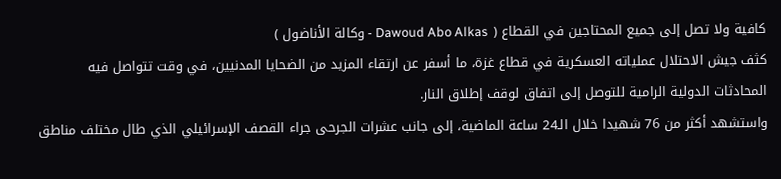كافية ولا تصل إلى جميع المحتاجين في القطاع ( Dawoud Abo Alkas - وكالة الأناضول )
كثف جيش الاحتلال عملياته العسكرية في قطاع غزة، ما أسفر عن ارتقاء المزيد من الضحايا المدنيين، في وقت تتواصل فيه المحادثات الدولية الرامية للتوصل إلى اتفاق لوقف إطلاق النار.
واستشهد أكثر من 76 شهيدا خلال الـ24 ساعة الماضية، إلى جانب عشرات الجرحى جراء القصف الإسرائيلي الذي طال مختلف مناطق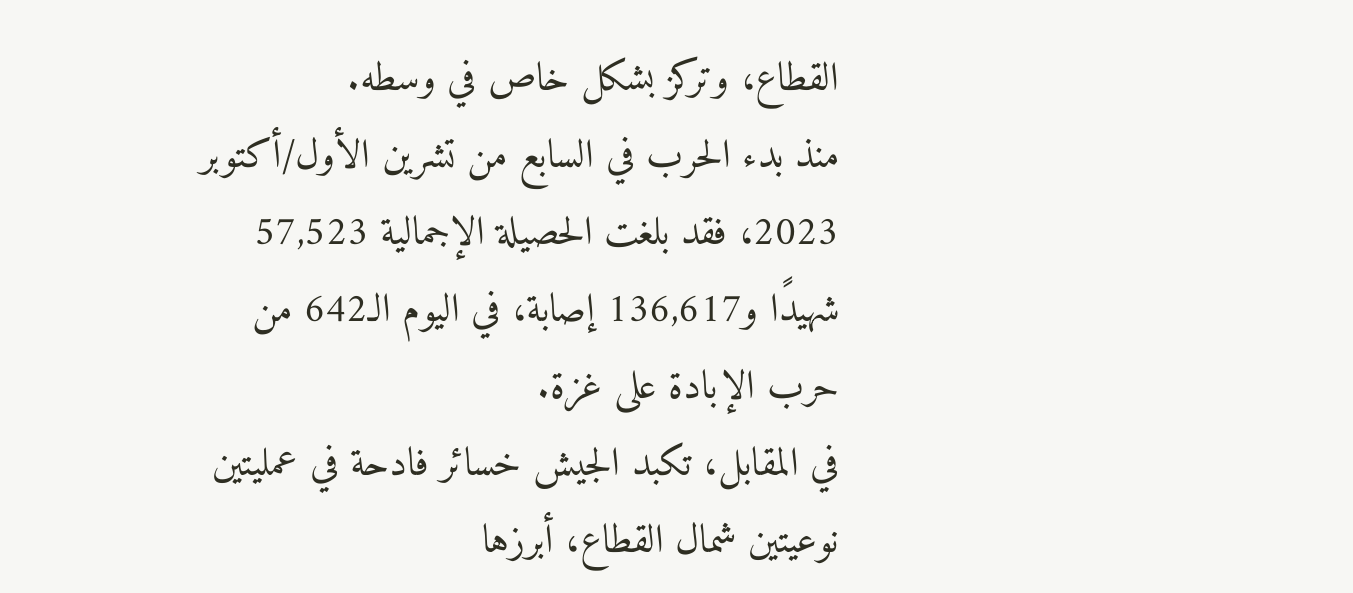القطاع، وتركز بشكل خاص في وسطه.
منذ بدء الحرب في السابع من تشرين الأول/أكتوبر 2023، فقد بلغت الحصيلة الإجمالية 57,523 شهيدًا و136,617 إصابة، في اليوم الـ642 من حرب الإبادة على غزة.
في المقابل، تكبد الجيش خسائر فادحة في عمليتين نوعيتين شمال القطاع، أبرزها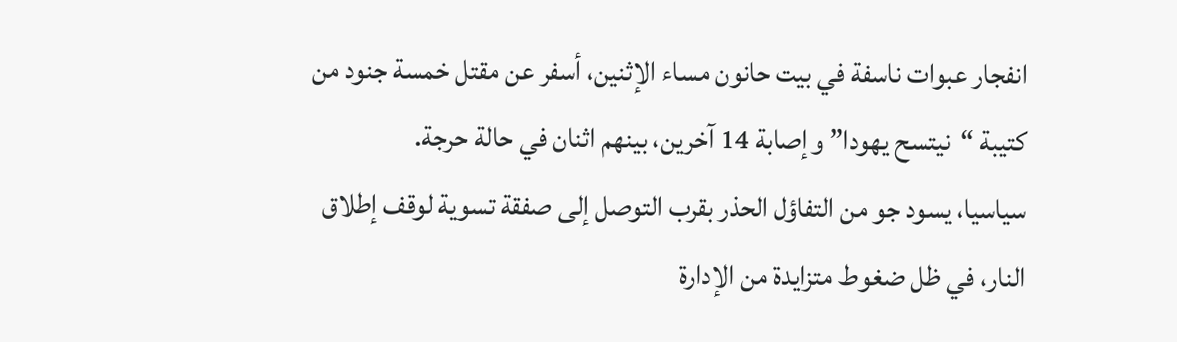انفجار عبوات ناسفة في بيت حانون مساء الإثنين، أسفر عن مقتل خمسة جنود من كتيبة “نيتسح يهودا” وإصابة 14 آخرين، بينهم اثنان في حالة حرجة.
سياسيا، يسود جو من التفاؤل الحذر بقرب التوصل إلى صفقة تسوية لوقف إطلاق النار، في ظل ضغوط متزايدة من الإدارة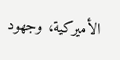الأميركية، وجهود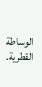الوساطة القطرية.